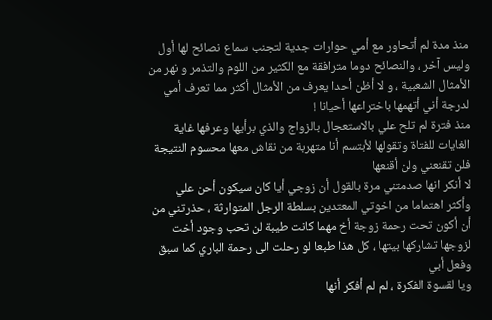منذ مدة لم أتحاور مع أمي حوارات جدية لتجنب سماع نصائح لها أول وليس آخر ، والنصائح دوما مترافقة مع الكثير من اللوم والتذمر و نهر من الأمثال الشعبية ، و لا أظن أحدا يعرف من الأمثال أكثر مما تعرف أمي لدرجة أني أتهمها باختراعها أحيانا !
منذ فترة لم تلح علي بالاستعجال بالزواج والذي برأيها وعرفها غاية الغايات للفتاة وتقولها لأبتسم أنا متهربة من نقاش معها محسوم النتيجة فلن تقنعني ولن أقنعها
لا أنكر انها صدمتني مرة بالقول أن زوجي أيا كان سيكون أحن علي وأكثر اهتماما من اخوتي المعتدين بسلطة الرجل المتوارثة ، حذرتني من أن أكون تحت رحمة زوجة أخ مهما كانت طيبة لن تحب وجود أخت لزوجها تشاركها بيتها ، كل هذا طبعا لو رحلت الى رحمة الباري كما سبق وفعل أبي
ويا لقسوة الفكرة ، لم لم أفكر أنها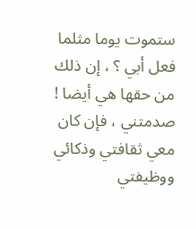ستموت يوما مثلما فعل أبي ؟ ، إن ذلك من حقها هي أيضا !
صدمتني ، فإن كان معي ثقافتي وذكائي ووظيفتي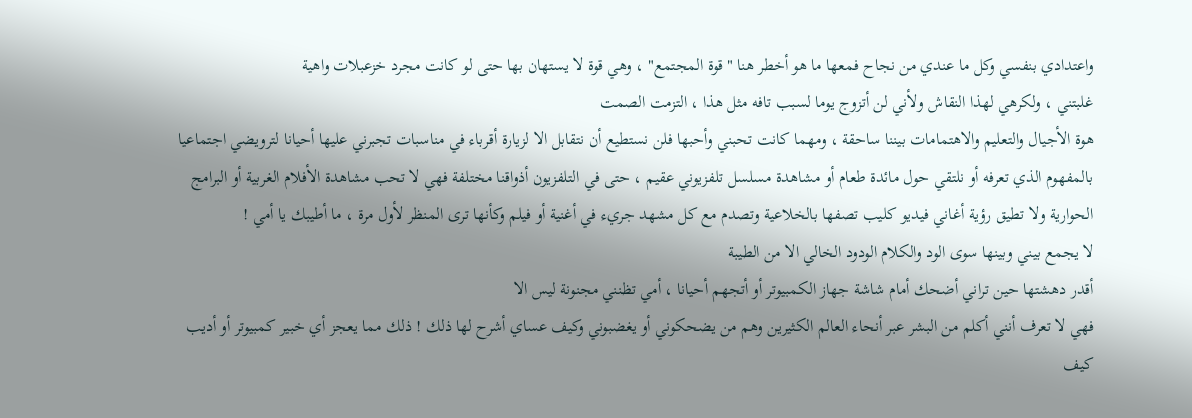واعتدادي بنفسي وكل ما عندي من نجاح فمعها ما هو أخطر هنا "قوة المجتمع" ، وهي قوة لا يستهان بها حتى لو كانت مجرد خزعبلات واهية
غلبتني ، ولكرهي لهذا النقاش ولأني لن أتزوج يوما لسبب تافه مثل هذا ، التزمت الصمت
هوة الأجيال والتعليم والاهتمامات بيننا ساحقة ، ومهما كانت تحبني وأحبها فلن نستطيع أن نتقابل الا لزيارة أقرباء في مناسبات تجبرني عليها أحيانا لترويضي اجتماعيا بالمفهوم الذي تعرفه أو نلتقي حول مائدة طعام أو مشاهدة مسلسل تلفزيوني عقيم ، حتى في التلفزيون أذواقنا مختلفة فهي لا تحب مشاهدة الأفلام الغربية أو البرامج الحوارية ولا تطيق رؤية أغاني فيديو كليب تصفها بالخلاعية وتصدم مع كل مشهد جريء في أغنية أو فيلم وكأنها ترى المنظر لأول مرة ، ما أطيبك يا أمي !
لا يجمع بيني وبينها سوى الود والكلام الودود الخالي الا من الطيبة
أقدر دهشتها حين تراني أضحك أمام شاشة جهاز الكمبيوتر أو أتجهم أحيانا ، أمي تظنني مجنونة ليس الا
فهي لا تعرف أنني أكلم من البشر عبر أنحاء العالم الكثيرين وهم من يضحكوني أو يغضبوني وكيف عساي أشرح لها ذلك ! ذلك مما يعجز أي خبير كمبيوتر أو أديب
كيف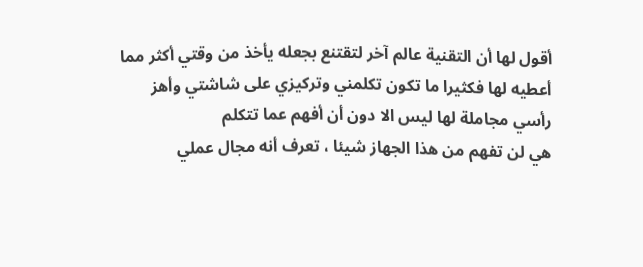أقول لها أن التقنية عالم آخر لتقتنع بجعله يأخذ من وقتي أكثر مما أعطيه لها فكثيرا ما تكون تكلمني وتركيزي على شاشتي وأهز رأسي مجاملة لها ليس الا دون أن أفهم عما تتكلم
هي لن تفهم من هذا الجهاز شيئا ، تعرف أنه مجال عملي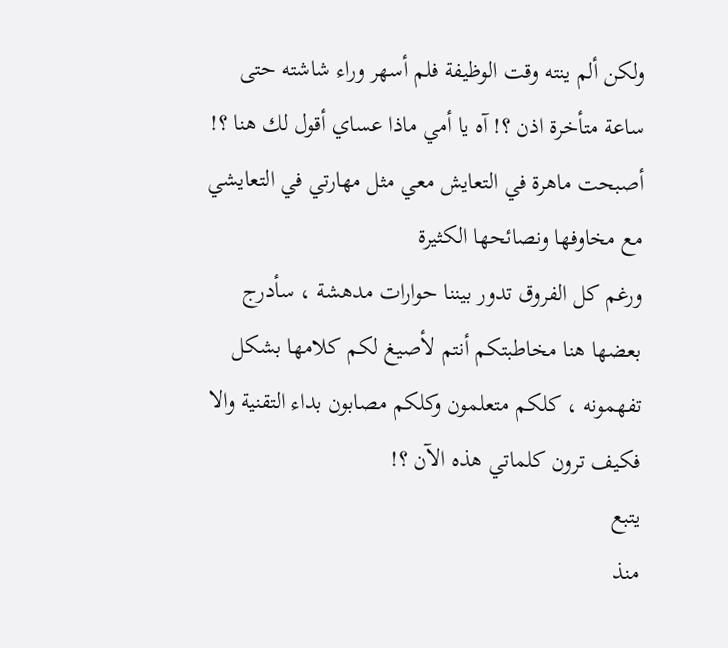ولكن ألم ينته وقت الوظيفة فلم أسهر وراء شاشته حتى ساعة متأخرة اذن ؟! آه يا أمي ماذا عساي أقول لك هنا ؟!
أصبحت ماهرة في التعايش معي مثل مهارتي في التعايشي مع مخاوفها ونصائحها الكثيرة
ورغم كل الفروق تدور بيننا حوارات مدهشة ، سأدرج بعضها هنا مخاطبتكم أنتم لأصيغ لكم كلامها بشكل تفهمونه ، كلكم متعلمون وكلكم مصابون بداء التقنية والا فكيف ترون كلماتي هذه الآن ؟!
يتبع
منذ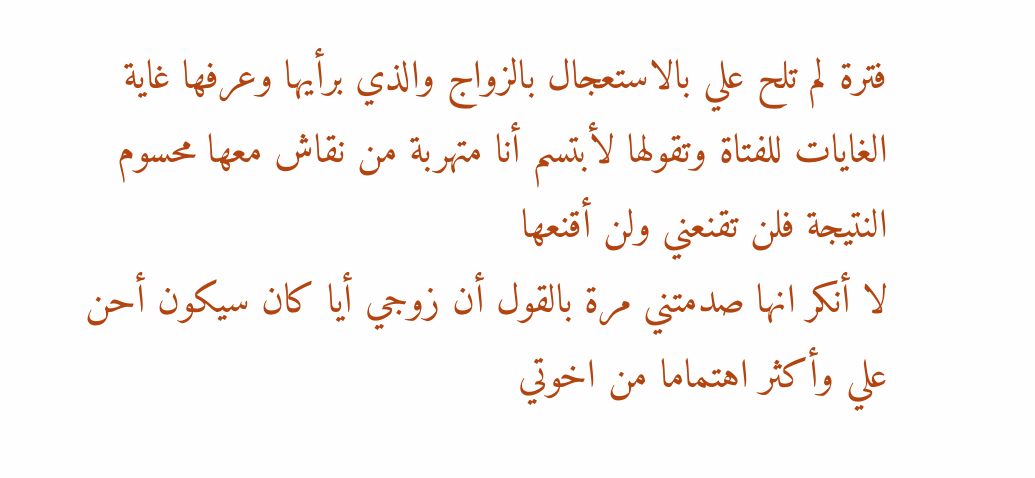فترة لم تلح علي بالاستعجال بالزواج والذي برأيها وعرفها غاية الغايات للفتاة وتقولها لأبتسم أنا متهربة من نقاش معها محسوم النتيجة فلن تقنعني ولن أقنعها
لا أنكر انها صدمتني مرة بالقول أن زوجي أيا كان سيكون أحن علي وأكثر اهتماما من اخوتي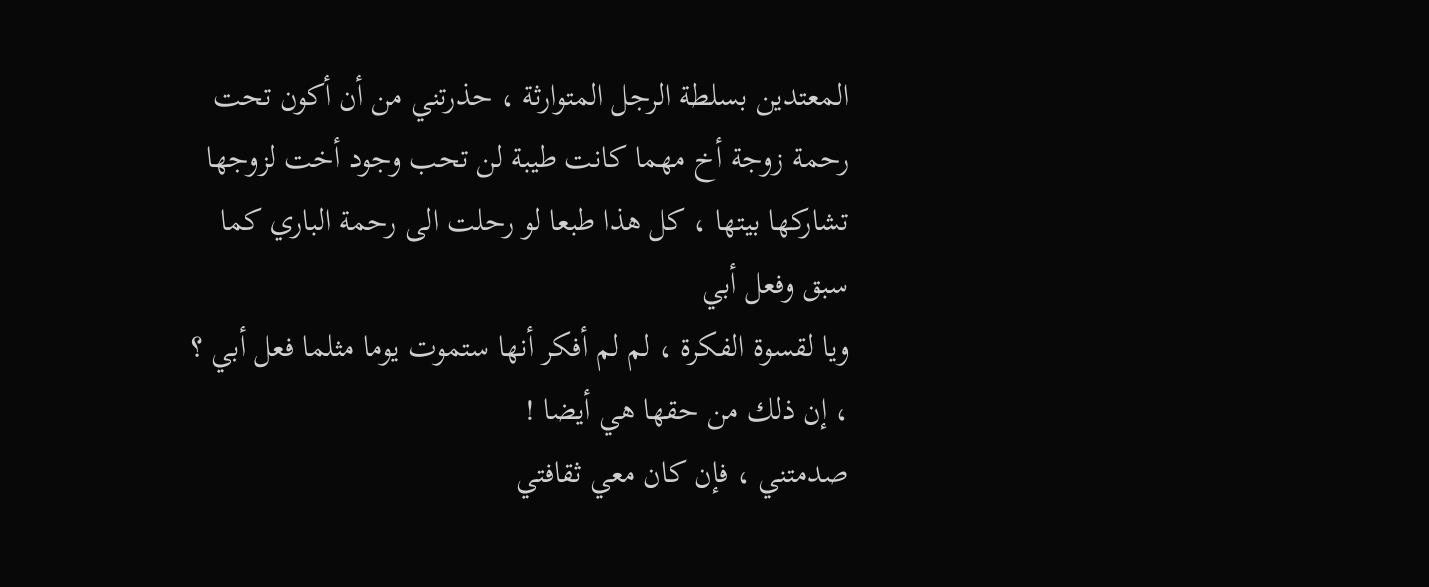المعتدين بسلطة الرجل المتوارثة ، حذرتني من أن أكون تحت رحمة زوجة أخ مهما كانت طيبة لن تحب وجود أخت لزوجها تشاركها بيتها ، كل هذا طبعا لو رحلت الى رحمة الباري كما سبق وفعل أبي
ويا لقسوة الفكرة ، لم لم أفكر أنها ستموت يوما مثلما فعل أبي ؟ ، إن ذلك من حقها هي أيضا !
صدمتني ، فإن كان معي ثقافتي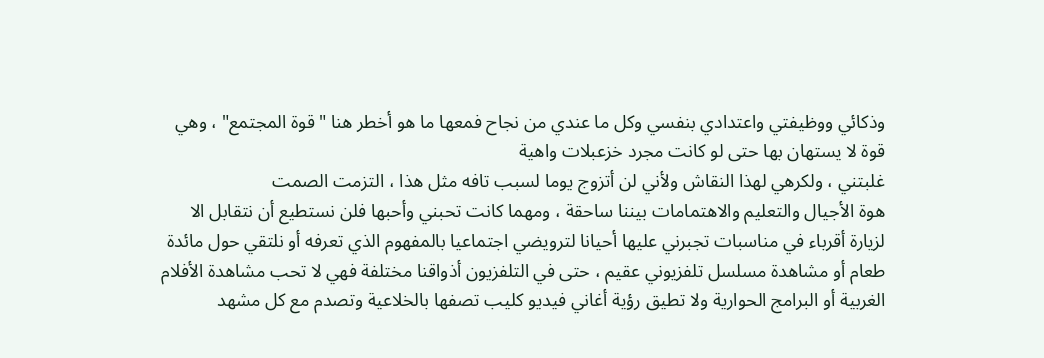وذكائي ووظيفتي واعتدادي بنفسي وكل ما عندي من نجاح فمعها ما هو أخطر هنا "قوة المجتمع" ، وهي قوة لا يستهان بها حتى لو كانت مجرد خزعبلات واهية
غلبتني ، ولكرهي لهذا النقاش ولأني لن أتزوج يوما لسبب تافه مثل هذا ، التزمت الصمت
هوة الأجيال والتعليم والاهتمامات بيننا ساحقة ، ومهما كانت تحبني وأحبها فلن نستطيع أن نتقابل الا لزيارة أقرباء في مناسبات تجبرني عليها أحيانا لترويضي اجتماعيا بالمفهوم الذي تعرفه أو نلتقي حول مائدة طعام أو مشاهدة مسلسل تلفزيوني عقيم ، حتى في التلفزيون أذواقنا مختلفة فهي لا تحب مشاهدة الأفلام الغربية أو البرامج الحوارية ولا تطيق رؤية أغاني فيديو كليب تصفها بالخلاعية وتصدم مع كل مشهد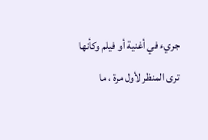جريء في أغنية أو فيلم وكأنها ترى المنظر لأول مرة ، ما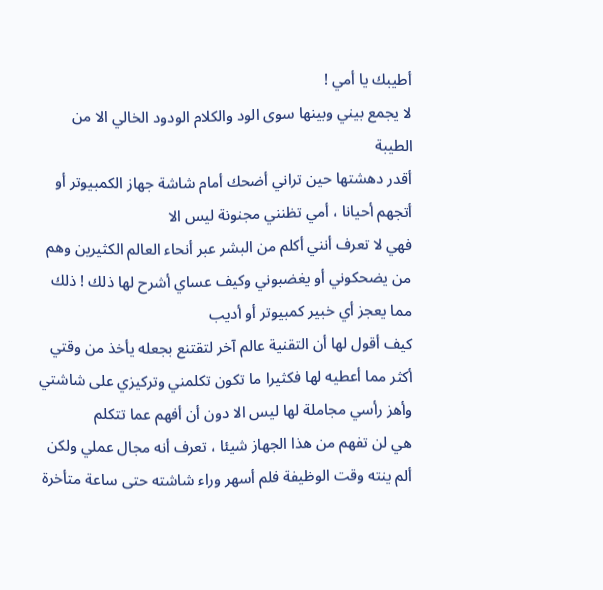أطيبك يا أمي !
لا يجمع بيني وبينها سوى الود والكلام الودود الخالي الا من الطيبة
أقدر دهشتها حين تراني أضحك أمام شاشة جهاز الكمبيوتر أو أتجهم أحيانا ، أمي تظنني مجنونة ليس الا
فهي لا تعرف أنني أكلم من البشر عبر أنحاء العالم الكثيرين وهم من يضحكوني أو يغضبوني وكيف عساي أشرح لها ذلك ! ذلك مما يعجز أي خبير كمبيوتر أو أديب
كيف أقول لها أن التقنية عالم آخر لتقتنع بجعله يأخذ من وقتي أكثر مما أعطيه لها فكثيرا ما تكون تكلمني وتركيزي على شاشتي وأهز رأسي مجاملة لها ليس الا دون أن أفهم عما تتكلم
هي لن تفهم من هذا الجهاز شيئا ، تعرف أنه مجال عملي ولكن ألم ينته وقت الوظيفة فلم أسهر وراء شاشته حتى ساعة متأخرة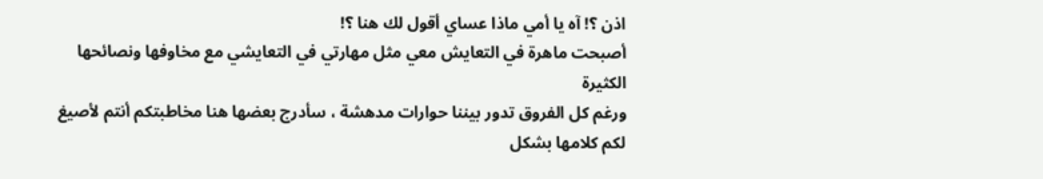اذن ؟! آه يا أمي ماذا عساي أقول لك هنا ؟!
أصبحت ماهرة في التعايش معي مثل مهارتي في التعايشي مع مخاوفها ونصائحها الكثيرة
ورغم كل الفروق تدور بيننا حوارات مدهشة ، سأدرج بعضها هنا مخاطبتكم أنتم لأصيغ لكم كلامها بشكل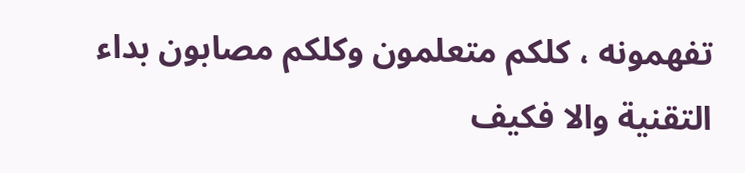تفهمونه ، كلكم متعلمون وكلكم مصابون بداء التقنية والا فكيف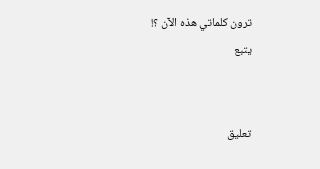ترون كلماتي هذه الآن ؟!
يتبع


تعليق